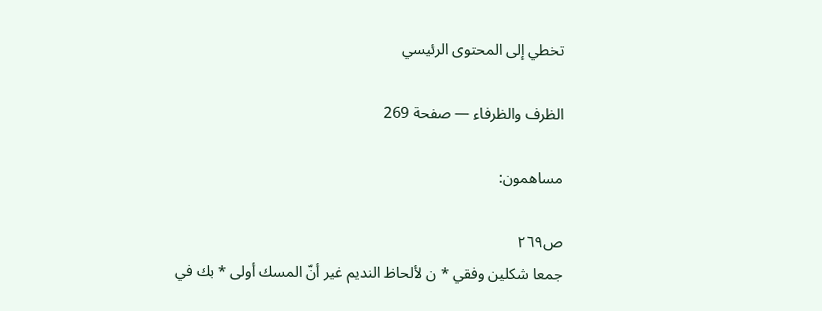تخطي إلى المحتوى الرئيسي

الظرف والظرفاء — صفحة 269

مساهمون:

ص٢٦٩
جمعا شكلين وفقي * ن لألحاظ النديم غير أنّ المسك أولى * بك في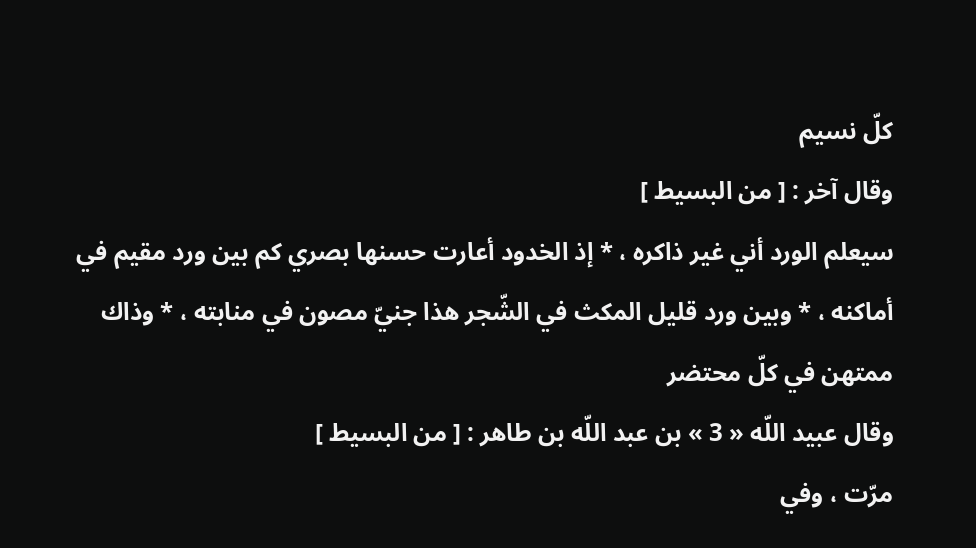كلّ نسيم
وقال آخر : [ من البسيط ]
سيعلم الورد أني غير ذاكره ، * إذ الخدود أعارت حسنها بصري كم بين ورد مقيم في أماكنه ، * وبين ورد قليل المكث في الشّجر هذا جنيّ مصون في منابته ، * وذاك ممتهن في كلّ محتضر
وقال عبيد اللّه « 3 » بن عبد اللّه بن طاهر : [ من البسيط ]
مرّت ، وفي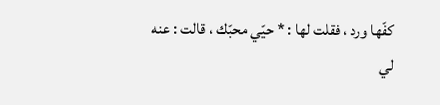كفّها ورد ، فقلت لها : * حيّي محبّك ، قالت : عنه لي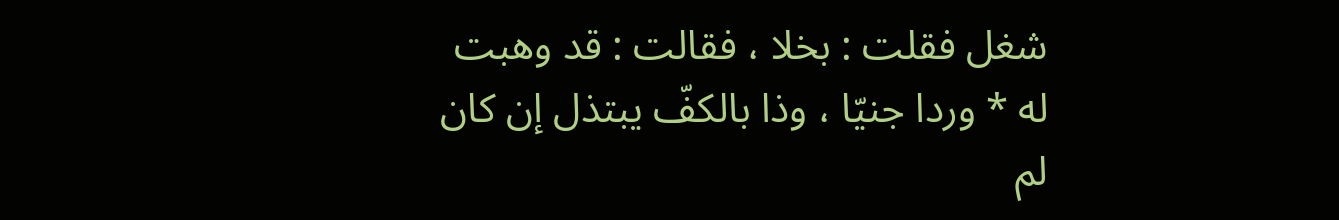شغل فقلت : بخلا ، فقالت : قد وهبت له * وردا جنيّا ، وذا بالكفّ يبتذل إن كان لم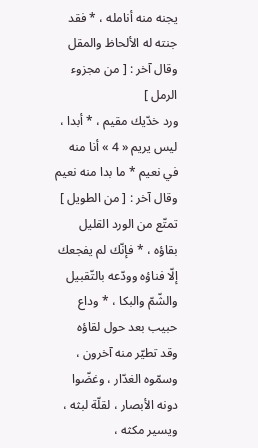يجنه منه أنامله ، * فقد جنته له الألحاظ والمقل
وقال آخر : [ من مجزوء الرمل ]
ورد خدّيك مقيم ، * أبدا ، ليس يريم « 4 » أنا منه في نعيم * ما بدا منه نعيم
وقال آخر : [ من الطويل ]
تمتّع من الورد القليل بقاؤه ، * فإنّك لم يفجعك إلّا فناؤه وودّعه بالتّقبيل والشّمّ والبكا ، * وداع حبيب بعد حول لقاؤه
وقد تطيّر منه آخرون ، وسمّوه الغدّار ، وغضّوا دونه الأبصار ، لقلّة لبثه ، ويسير مكثه ،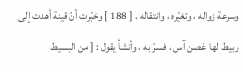وسرعة زواله ، وتغيّره ، وانتقاله . [ 188 ] وخبّرت أنّ قينة أهدت إلى ربيط لها غصن آس ، فسرّ به ، وأنشأ يقول : [ من البسيط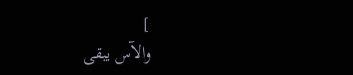]
والآس يبقى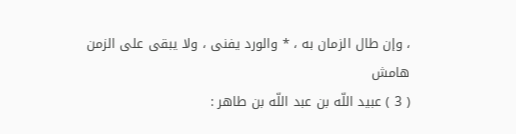، وإن طال الزمان به ، * والورد يفنى ، ولا يبقى على الزمن
هامش
( 3 ) عبيد اللّه بن عبد اللّه بن طاهر :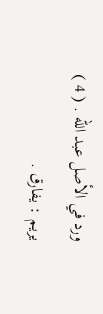ورد في الأصل عبد اللّه . ( 4 ) يريم : يفارق .